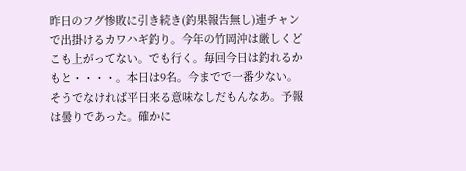昨日のフグ惨敗に引き続き(釣果報告無し)連チャンで出掛けるカワハギ釣り。今年の竹岡沖は厳しくどこも上がってない。でも行く。毎回今日は釣れるかもと・・・・。本日は9名。今までで一番少ない。そうでなければ平日来る意味なしだもんなあ。予報は曇りであった。確かに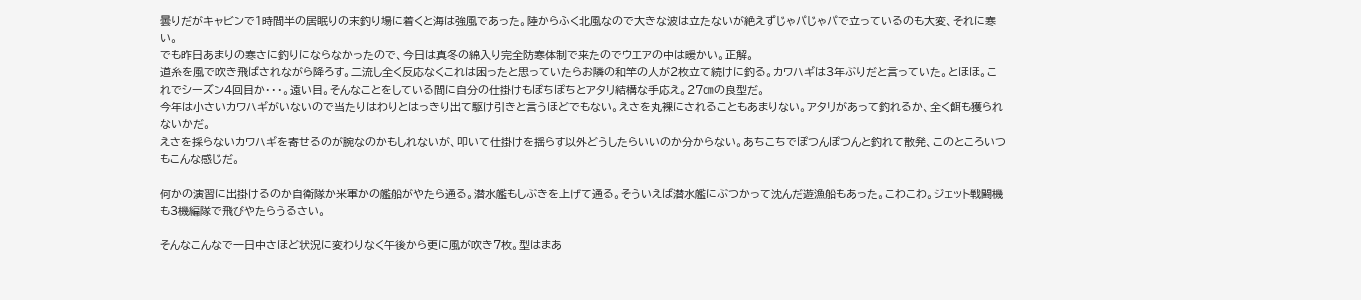曇りだがキャビンで1時間半の居眠りの末釣り場に着くと海は強風であった。陸からふく北風なので大きな波は立たないが絶えずじゃパじゃパで立っているのも大変、それに寒い。
でも昨日あまりの寒さに釣りにならなかったので、今日は真冬の綿入り完全防寒体制で来たのでウエアの中は暖かい。正解。
道糸を風で吹き飛ばされながら降ろす。二流し全く反応なくこれは困ったと思っていたらお隣の和竿の人が2枚立て続けに釣る。カワハギは3年ぶりだと言っていた。とほほ。これでシーズン4回目か・・・。遠い目。そんなことをしている間に自分の仕掛けもぽちぽちとアタリ結構な手応え。27㎝の良型だ。
今年は小さいカワハギがいないので当たりはわりとはっきり出て駆け引きと言うほどでもない。えさを丸裸にされることもあまりない。アタリがあって釣れるか、全く餌も獲られないかだ。
えさを採らないカワハギを寄せるのが腕なのかもしれないが、叩いて仕掛けを揺らす以外どうしたらいいのか分からない。あちこちでぽつんぽつんと釣れて散発、このところいつもこんな感じだ。

何かの演習に出掛けるのか自衛隊か米軍かの艦船がやたら通る。潜水艦もしぶきを上げて通る。そういえば潜水艦にぶつかって沈んだ遊漁船もあった。こわこわ。ジェット戦闘機も3機編隊で飛びやたらうるさい。

そんなこんなで一日中さほど状況に変わりなく午後から更に風が吹き7枚。型はまあ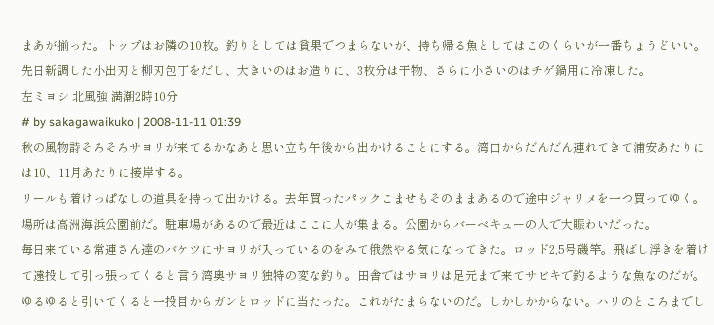まあが揃った。トップはお隣の10枚。釣りとしては貧果でつまらないが、持ち帰る魚としてはこのくらいが一番ちょうどいい。先日新調した小出刃と柳刃包丁をだし、大きいのはお造りに、3枚分は干物、さらに小さいのはチゲ鍋用に冷凍した。
左ミヨシ 北風強 満潮2時10分
# by sakagawaikuko | 2008-11-11 01:39
秋の風物詩そろそろサヨリが来てるかなあと思い立ち午後から出かけることにする。湾口からだんだん連れてきて浦安あたりには10、11月あたりに接岸する。
リールも着けっぱなしの道具を持って出かける。去年買ったパックこませもそのままあるので途中ジャリメを一つ買ってゆく。場所は高洲海浜公園前だ。駐車場があるので最近はここに人が集まる。公園からバーベキューの人で大賑わいだった。
毎日来ている常連さん達のバケツにサヨリが入っているのをみて俄然やる気になってきた。ロッド2,5号磯竿。飛ばし浮きを着けて遠投して引っ張ってくると言う湾奥サヨリ独特の変な釣り。田舎ではサヨリは足元まで来てサビキで釣るような魚なのだが。
ゆるゆると引いてくると一投目からガンとロッドに当たった。これがたまらないのだ。しかしかからない。ハリのところまでし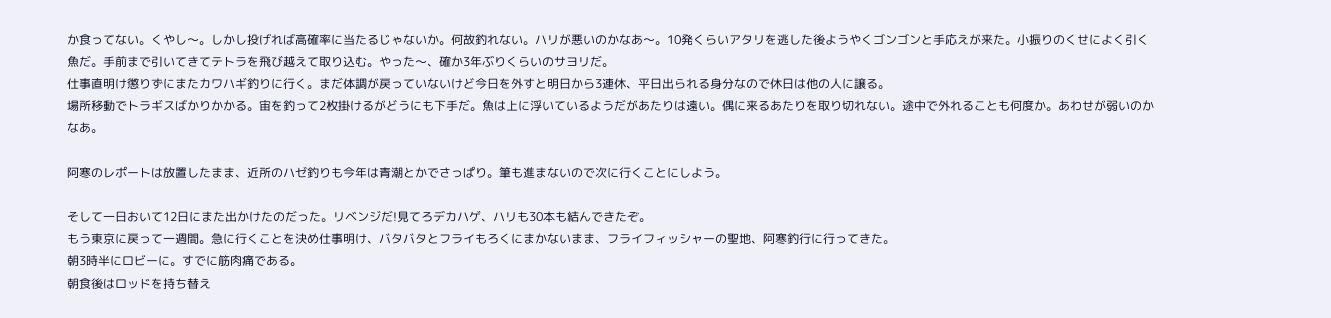か食ってない。くやし〜。しかし投げれば高確率に当たるじゃないか。何故釣れない。ハリが悪いのかなあ〜。10発くらいアタリを逃した後ようやくゴンゴンと手応えが来た。小振りのくせによく引く魚だ。手前まで引いてきてテトラを飛び越えて取り込む。やった〜、確か3年ぶりくらいのサヨリだ。
仕事直明け懲りずにまたカワハギ釣りに行く。まだ体調が戻っていないけど今日を外すと明日から3連休、平日出られる身分なので休日は他の人に譲る。
場所移動でトラギスばかりかかる。宙を釣って2枚掛けるがどうにも下手だ。魚は上に浮いているようだがあたりは遠い。偶に来るあたりを取り切れない。途中で外れることも何度か。あわせが弱いのかなあ。

阿寒のレポートは放置したまま、近所のハゼ釣りも今年は青潮とかでさっぱり。筆も進まないので次に行くことにしよう。

そして一日おいて12日にまた出かけたのだった。リベンジだ!見てろデカハゲ、ハリも30本も結んできたぞ。
もう東京に戻って一週間。急に行くことを決め仕事明け、バタバタとフライもろくにまかないまま、フライフィッシャーの聖地、阿寒釣行に行ってきた。
朝3時半にロビーに。すでに筋肉痛である。
朝食後はロッドを持ち替え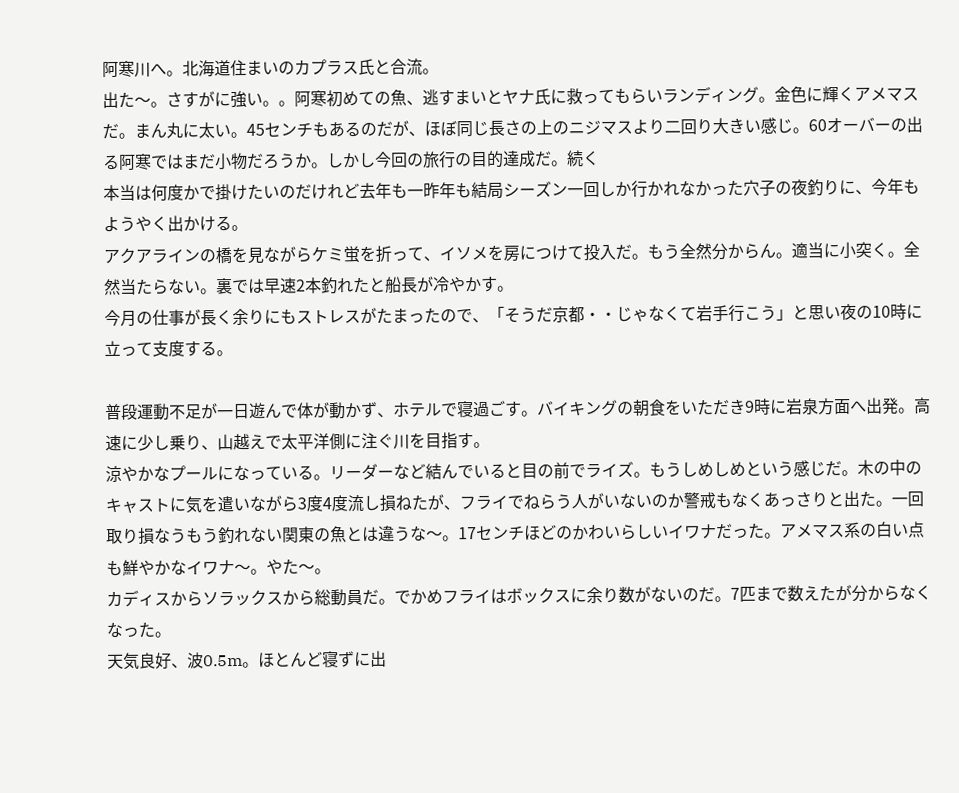阿寒川へ。北海道住まいのカプラス氏と合流。
出た〜。さすがに強い。。阿寒初めての魚、逃すまいとヤナ氏に救ってもらいランディング。金色に輝くアメマスだ。まん丸に太い。45センチもあるのだが、ほぼ同じ長さの上のニジマスより二回り大きい感じ。60オーバーの出る阿寒ではまだ小物だろうか。しかし今回の旅行の目的達成だ。続く
本当は何度かで掛けたいのだけれど去年も一昨年も結局シーズン一回しか行かれなかった穴子の夜釣りに、今年もようやく出かける。
アクアラインの橋を見ながらケミ蛍を折って、イソメを房につけて投入だ。もう全然分からん。適当に小突く。全然当たらない。裏では早速2本釣れたと船長が冷やかす。
今月の仕事が長く余りにもストレスがたまったので、「そうだ京都・・じゃなくて岩手行こう」と思い夜の10時に立って支度する。

普段運動不足が一日遊んで体が動かず、ホテルで寝過ごす。バイキングの朝食をいただき9時に岩泉方面へ出発。高速に少し乗り、山越えで太平洋側に注ぐ川を目指す。
涼やかなプールになっている。リーダーなど結んでいると目の前でライズ。もうしめしめという感じだ。木の中のキャストに気を遣いながら3度4度流し損ねたが、フライでねらう人がいないのか警戒もなくあっさりと出た。一回取り損なうもう釣れない関東の魚とは違うな〜。17センチほどのかわいらしいイワナだった。アメマス系の白い点も鮮やかなイワナ〜。やた〜。
カディスからソラックスから総動員だ。でかめフライはボックスに余り数がないのだ。7匹まで数えたが分からなくなった。
天気良好、波0.5m。ほとんど寝ずに出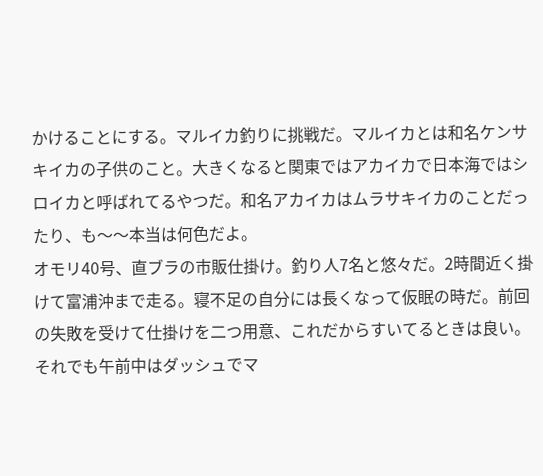かけることにする。マルイカ釣りに挑戦だ。マルイカとは和名ケンサキイカの子供のこと。大きくなると関東ではアカイカで日本海ではシロイカと呼ばれてるやつだ。和名アカイカはムラサキイカのことだったり、も〜〜本当は何色だよ。
オモリ40号、直ブラの市販仕掛け。釣り人7名と悠々だ。2時間近く掛けて富浦沖まで走る。寝不足の自分には長くなって仮眠の時だ。前回の失敗を受けて仕掛けを二つ用意、これだからすいてるときは良い。
それでも午前中はダッシュでマ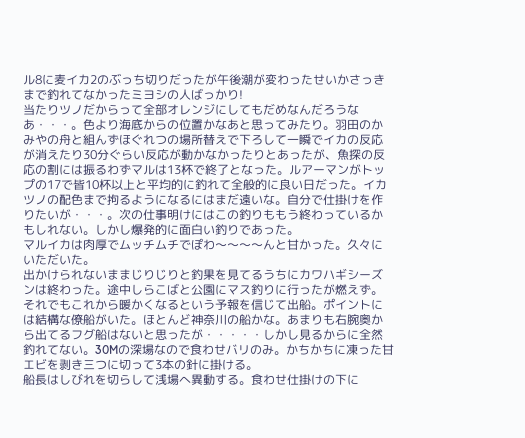ル8に麦イカ2のぶっち切りだったが午後潮が変わったせいかさっきまで釣れてなかったミヨシの人ばっかり!
当たりツノだからって全部オレンジにしてもだめなんだろうなあ・・・。色より海底からの位置かなあと思ってみたり。羽田のかみやの舟と組んずほぐれつの場所替えで下ろして一瞬でイカの反応が消えたり30分ぐらい反応が動かなかったりとあったが、魚探の反応の割には振るわずマルは13杯で終了となった。ルアーマンがトップの17で皆10杯以上と平均的に釣れて全般的に良い日だった。イカツノの配色まで拘るようになるにはまだ遠いな。自分で仕掛けを作りたいが・・・。次の仕事明けにはこの釣りももう終わっているかもしれない。しかし爆発的に面白い釣りであった。
マルイカは肉厚でムッチムチでぽわ〜〜〜〜んと甘かった。久々にいただいた。
出かけられないままじりじりと釣果を見てるうちにカワハギシーズンは終わった。途中しらこばと公園にマス釣りに行ったが燃えず。
それでもこれから暖かくなるという予報を信じて出船。ポイントには結構な僚船がいた。ほとんど神奈川の船かな。あまりも右腕奥から出てるフグ船はないと思ったが・・・・・しかし見るからに全然釣れてない。30Mの深場なので食わせバリのみ。かちかちに凍った甘エビを剥き三つに切って3本の針に掛ける。
船長はしびれを切らして浅場へ異動する。食わせ仕掛けの下に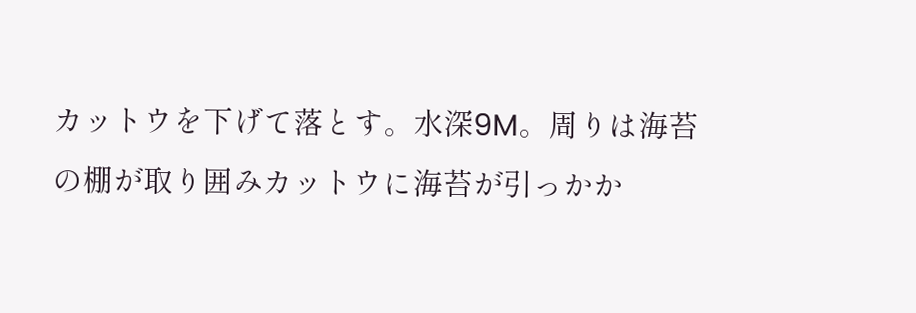カットウを下げて落とす。水深9M。周りは海苔の棚が取り囲みカットウに海苔が引っかか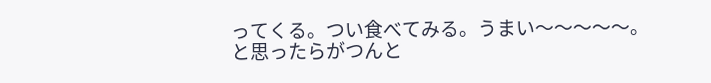ってくる。つい食べてみる。うまい〜〜〜〜〜。
と思ったらがつんと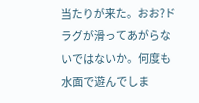当たりが来た。おお?ドラグが滑ってあがらないではないか。何度も水面で遊んでしま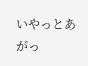いやっとあがっ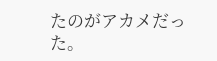たのがアカメだった。